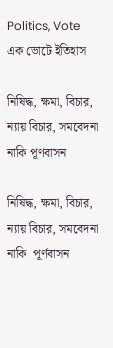Politics, Vote
এক ভোটে ইতিহাস

নিষিদ্ধ, ক্ষমা, বিচার, ন্যায় বিচার, সমবেদনা নাকি পূণবাসন

নিষিদ্ধ, ক্ষমা, বিচার, ন্যায় বিচার, সমবেদনা নাকি  পূর্ণবাসন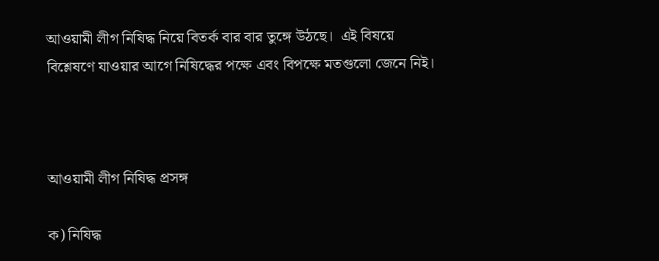আওয়ামী লীগ নিষিদ্ধ নিয়ে বিতর্ক বার বার তুঙ্গে উঠছে।  এই বিষয়ে বিশ্লেষণে যাওয়ার আগে নিষিদ্ধের পক্ষে এবং বিপক্ষে মতগুলো জেনে নিই।



আওয়ামী লীগ নিষিদ্ধ প্রসঙ্গ

ক) নিষিদ্ধ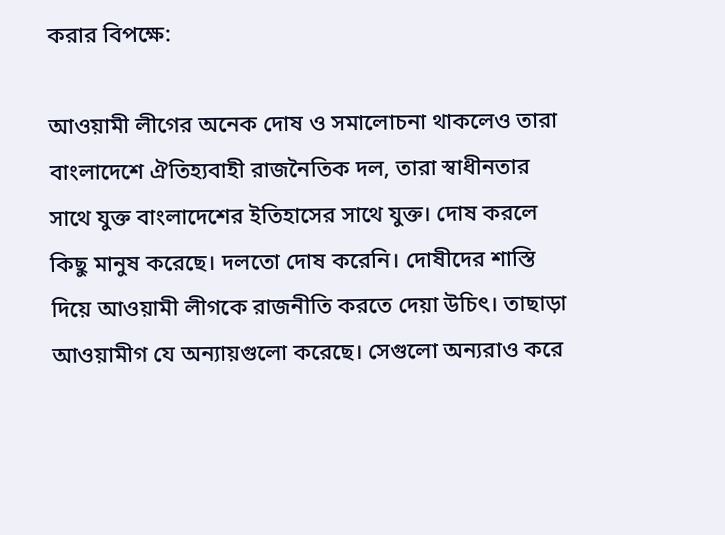করার বিপক্ষে:

আওয়ামী লীগের অনেক দোষ ও সমালোচনা থাকলেও তারা বাংলাদেশে ঐতিহ্যবাহী রাজনৈতিক দল, তারা স্বাধীনতার সাথে যুক্ত বাংলাদেশের ইতিহাসের সাথে যুক্ত। দোষ করলে কিছু মানুষ করেছে। দলতো দোষ করেনি। দোষীদের শাস্তি দিয়ে আওয়ামী লীগকে রাজনীতি করতে দেয়া উচিৎ। তাছাড়া আওয়ামীগ যে অন্যায়গুলো করেছে। সেগুলো অন্যরাও করে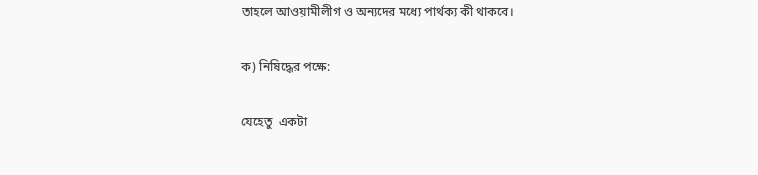তাহলে আওয়ামীলীগ ও অন্যদের মধ্যে পার্থক্য কী থাকবে।

ক) নিষিদ্ধের পক্ষে:

যেহেতু  একটা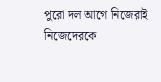পুরো দল আগে নিজেরাই নিজেদেরকে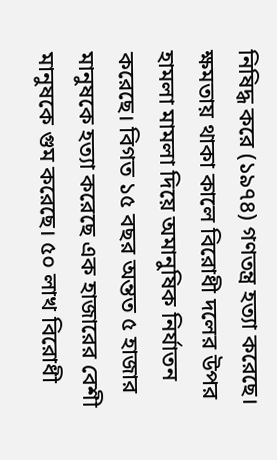নিষিদ্ধ করে (১৯৭৪) গণতন্ত্র হত্যা করেছে। ক্ষমতায় থাকা কালে বিরোধী দলের উপর হামলা মামলা দিয়ে অমানুষিক নির্যাতন করেছে। বিগত ১৫ বছর অন্তত ৫ হাজার মানুষকে হত্যা করেছে এক হাজারের বেশী মানুষকে গুম করেছে। ৫০ লাখ বিরোধী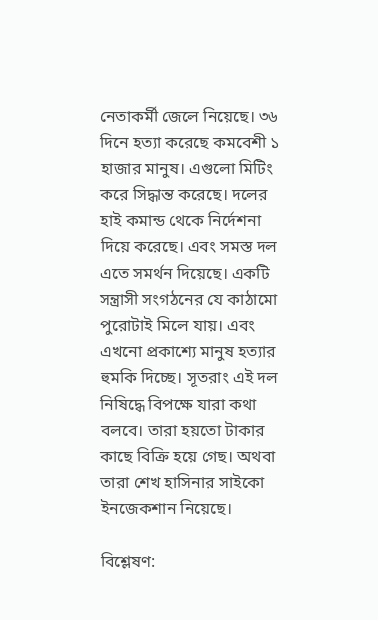নেতাকর্মী জেলে নিয়েছে। ৩৬ দিনে হত্যা করেছে কমবেশী ১ হাজার মানুষ। এগুলো মিটিং করে সিদ্ধান্ত করেছে। দলের হাই কমান্ড থেকে নির্দেশনা দিয়ে করেছে। এবং সমস্ত দল এতে সমর্থন দিয়েছে। একটি সন্ত্রাসী সংগঠনের যে কাঠামো পুরোটাই মিলে যায়। এবং এখনো প্রকাশ্যে মানুষ হত্যার হুমকি দিচ্ছে। সূতরাং এই দল নিষিদ্ধে বিপক্ষে যারা কথা বলবে। তারা হয়তো টাকার কাছে বিক্রি হয়ে গেছ। অথবা তারা শেখ হাসিনার সাইকো ইনজেকশান নিয়েছে।

বিশ্লেষণ: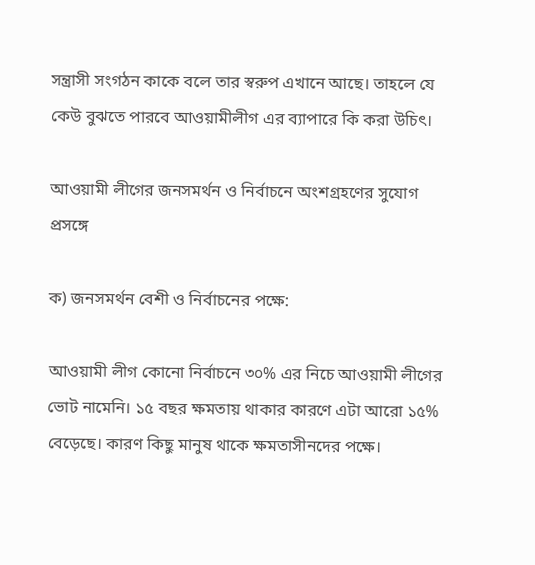সন্ত্রাসী সংগঠন কাকে বলে তার স্বরুপ এখানে আছে। তাহলে যে কেউ বুঝতে পারবে আওয়ামীলীগ এর ব্যাপারে কি করা উচিৎ।

আওয়ামী লীগের জনসমর্থন ও নির্বাচনে অংশগ্রহণের সুযোগ প্রসঙ্গে

ক) জনসমর্থন বেশী ও নির্বাচনের পক্ষে:

আওয়ামী লীগ কোনো নির্বাচনে ৩০% এর নিচে আওয়ামী লীগের ভোট নামেনি। ১৫ বছর ক্ষমতায় থাকার কারণে এটা আরো ১৫% বেড়েছে। কারণ কিছু মানুষ থাকে ক্ষমতাসীনদের পক্ষে।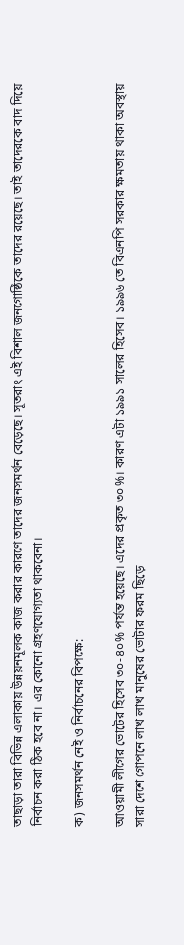তাছাড়া তারা বিভিন্ন এলাকায় উন্নয়নমূলক কাজ করার কারণে তাদের জনসমর্থন বেড়েছে। সূতরাং এই বিশাল জনগোষ্ঠিকে তাদের রয়েছে। তাই তাদেরকে বাদ দিয়ে নির্বাচন করা ঠিক হবে না। এর কোনো গ্রহণযোগ্যতা থাকবেনা।

ক) জনসমর্থন নেই ও নির্বাচনের বিপক্ষে:

আওয়ামী লীগের ভোটের হিসেব ৩০-৪০% পর্যন্ত হয়েছে। এদের প্রকৃত ৩০%। কারণ এটা ১৯৯১ সালের হিসেব। ১৯৯৬ তে বিএনপি সরকার ক্ষমতায় থাকা অবস্থায় সারা দেশে গোপনে লাখ লাখ মানুষের ভোটার ফরম ছিড়ে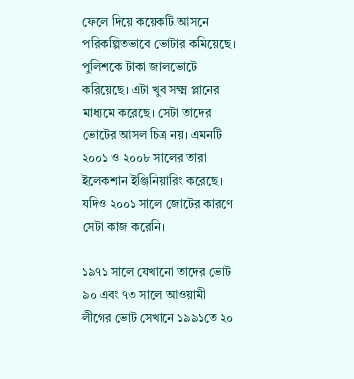ফেলে দিয়ে কয়েকটি আসনে পরিকল্পিতভাবে ভোটার কমিয়েছে। পুলিশকে টাকা জালভোটে করিয়েছে। এটা খুব সক্ষ্ম প্লানের মাধ্যমে করেছে। সেটা তাদের ভোটের আসল চিত্র নয়। এমনটি ২০০১ ও ২০০৮ সালের তারা ইলেকশান ইঞ্জিনিয়ারিং করেছে। যদিও ২০০১ সালে জোটের কারণে সেটা কাজ করেনি।

১৯৭১ সালে যেখানো তাদের ভোট ৯০ এবং ৭৩ সালে আওয়ামী লীগের ভোট সেখানে ১৯৯১তে ২০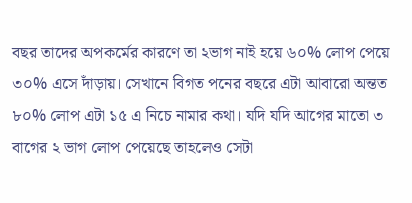বছর তাদের অপকর্মের কারণে তা ২ভাগ নাই হয়ে ৬০% লোপ পেয়ে ৩০% এসে দাঁড়ায়। সেখানে বিগত পনের বছরে এটা আবারো অন্তত ৮০% লোপ এটা ১৫ এ নিচে নামার কথা। যদি যদি আগের মাতো ৩ বাগের ২ ভাগ লোপ পেয়েছে তাহলেও সেটা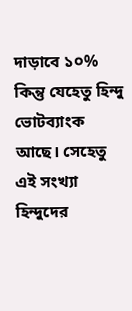দাড়াবে ১০% কিন্তু যেহেতু হিন্দু ভোটব্যাংক আছে। সেহেতু এই সংখ্যা হিন্দুদের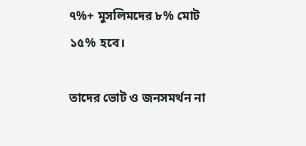৭%+ মুসলিমদের ৮% মোট ১৫% হবে।

তাদের ভোট ও জনসমর্থন না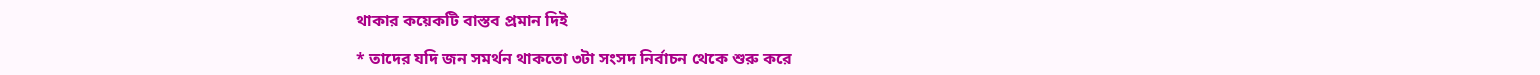থাকার কয়েকটি বাস্তব প্রমান দিই

* তাদের যদি জন সমর্থন থাকতো ৩টা সংসদ নির্বাচন থেকে শুরু করে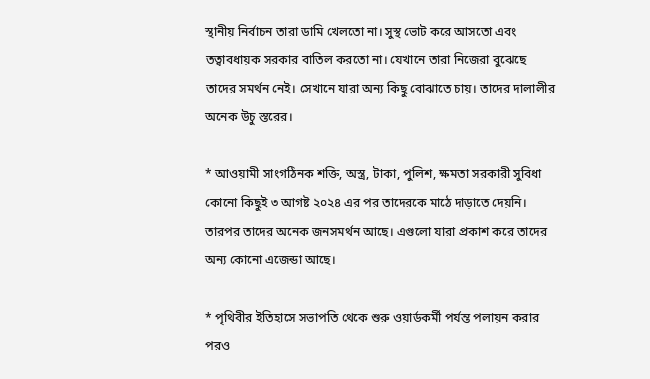স্থানীয় নির্বাচন তারা ডামি খেলতো না। সুস্থ ভোট করে আসতো এবং তত্বাবধায়ক সরকার বাতিল করতো না। যেখানে তারা নিজেরা বুঝেছে তাদের সমর্থন নেই। সেখানে যারা অন্য কিছু বোঝাতে চায়। তাদের দালালীর অনেক উচু স্তরের।

* আওয়ামী সাংগঠিনক শক্তি, অস্ত্র, টাকা, পুলিশ, ক্ষমতা সরকারী সুবিধা কোনো কিছুই ৩ আগষ্ট ২০২৪ এর পর তাদেরকে মাঠে দাড়াতে দেয়নি। তারপর তাদের অনেক জনসমর্থন আছে। এগুলো যারা প্রকাশ করে তাদের অন্য কোনো এজেন্ডা আছে।

* পৃথিবীর ইতিহাসে সভাপতি থেকে শুরু ওয়ার্ডকর্মী পর্যন্ত পলায়ন করার পরও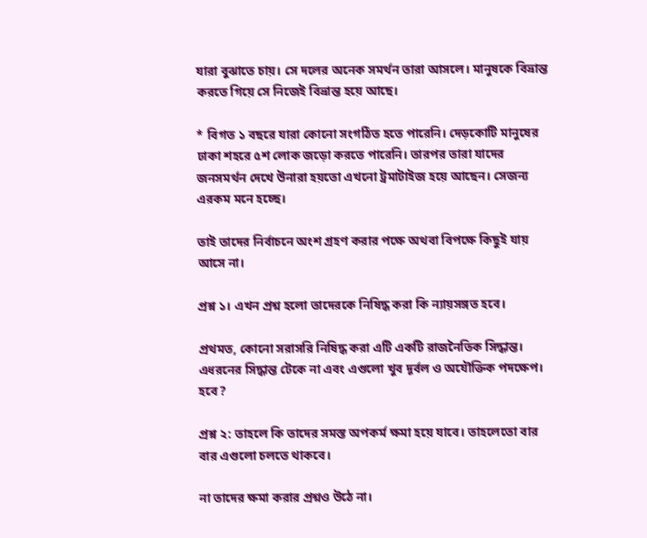যারা বুঝাতে চায়। সে দলের অনেক সমর্থন তারা আসলে। মানুষকে বিভ্রান্ত করতে গিয়ে সে নিজেই বিভ্রান্ত হয়ে আছে।

* বিগত ১ বছরে যারা কোনো সংগঠিত হতে পারেনি। দেড়কোটি মানুষের ঢাকা শহরে ৫শ লোক জড়ো করতে পারেনি। তারপর তারা যাদের জনসমর্থন দেখে উনারা হয়তো এখনো ট্রমাটাইজ হয়ে আছেন। সেজন্য এরকম মনে হচ্ছে।

তাই তাদের নির্বাচনে অংশ গ্রহণ করার পক্ষে অথবা বিপক্ষে কিছুই যায় আসে না।

প্রশ্ন ১। এখন প্রশ্ন হলো তাদেরকে নিষিদ্ধ করা কি ন্যায়সঙ্গত হবে।

প্রথমত, কোনো সরাসরি নিষিদ্ধ করা এটি একটি রাজনৈতিক সিদ্ধান্ত।  এধরনের সিদ্ধান্ত টেকে না এবং এগুলো খুব দূর্বল ও অযৌক্তিক পদক্ষেপ। হবে?

প্রশ্ন ২: তাহলে কি তাদের সমস্ত অপকর্ম ক্ষমা হয়ে যাবে। তাহলেতো বার বার এগুলো চলতে থাকবে।

না তাদের ক্ষমা করার প্রশ্নও উঠে না।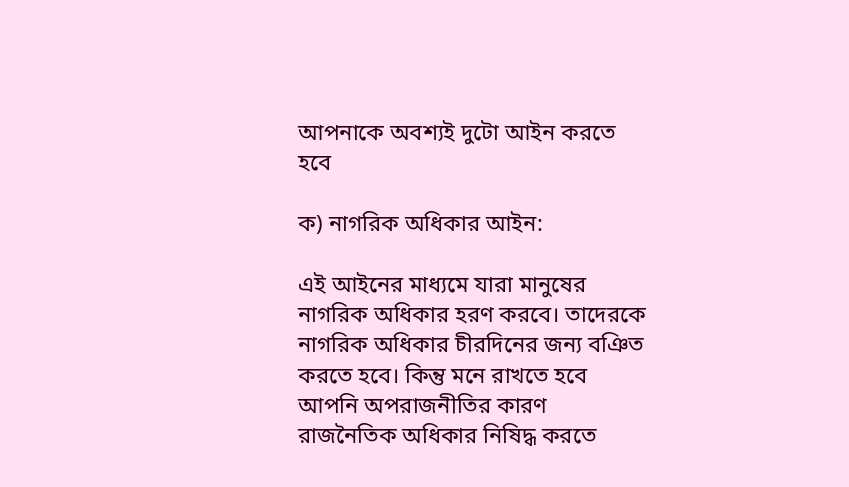আপনাকে অবশ্যই দুটো আইন করতে হবে

ক) নাগরিক অধিকার আইন:

এই আইনের মাধ্যমে যারা মানুষের নাগরিক অধিকার হরণ করবে। তাদেরকে নাগরিক অধিকার চীরদিনের জন্য বঞিত করতে হবে। কিন্তু মনে রাখতে হবে আপনি অপরাজনীতির কারণ রাজনৈতিক অধিকার নিষিদ্ধ করতে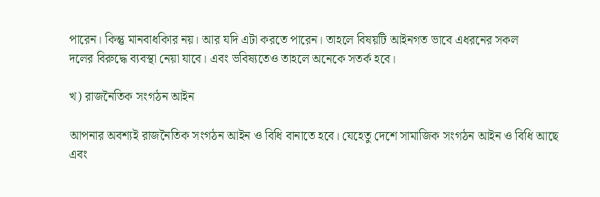পারেন। কিন্তু মানবাধকিার নয়। আর যদি এটা করতে পারেন। তাহলে বিষয়টি আইনগত ভাবে এধরনের সকল দলের ‍বিরুদ্ধে ব্যবস্থা নেয়া যাবে। এবং ভবিষ্যতেও তাহলে অনেকে সতর্ক হবে।

খ) রাজনৈতিক সংগঠন আইন

আপনার অবশ্যই রাজনৈতিক সংগঠন আইন ও বিধি বানাতে হবে। যেহেতু দেশে সামাজিক সংগঠন আইন ও বিধি আছে এবং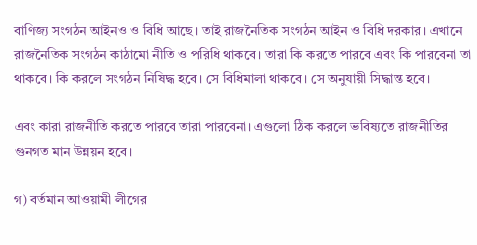বাণিজ্য সংগঠন আইনও ও বিধি আছে। তাই রাজনৈতিক সংগঠন আইন ও বিধি দরকার। এখানে রাজনৈতিক সংগঠন কাঠামো নীতি ও পরিধি থাকবে। তারা কি করতে পারবে এবং কি পারবেনা তা থাকবে। কি করলে সংগঠন নিষিদ্ধ হবে। সে বিধিমালা থাকবে। সে অনুযায়ী সিদ্ধান্ত হবে।

এবং কারা রাজনীতি করতে পারবে তারা পারবেনা। এগুলো ঠিক করলে ভবিষ্যতে রাজনীতির গুনগত মান উন্নয়ন হবে।

গ) বর্তমান আওয়ামী লীগের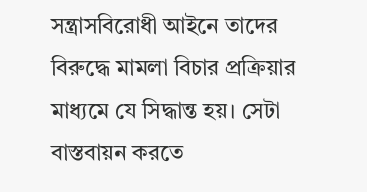সন্ত্রাসবিরোধী আইনে তাদের বিরুদ্ধে মামলা বিচার প্রক্রিয়ার মাধ্যমে যে সিদ্ধান্ত হয়। সেটা বাস্তবায়ন করতে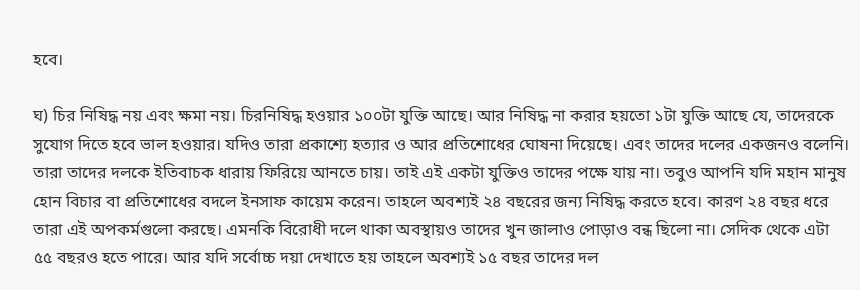হবে।

ঘ) চির নিষিদ্ধ নয় এবং ক্ষমা নয়। চিরনিষিদ্ধ হওয়ার ১০০টা যুক্তি আছে। আর নিষিদ্ধ না করার হয়তো ১টা যুক্তি আছে যে, তাদেরকে সুযোগ দিতে হবে ভাল হওয়ার। যদিও তারা প্রকাশ্যে হত্যার ও আর প্রতিশোধের ঘোষনা দিয়েছে। এবং তাদের দলের একজনও বলেনি। তারা তাদের দলকে ইতিবাচক ধারায় ফিরিয়ে আনতে চায়। তাই এই একটা যুক্তিও তাদের পক্ষে যায় না। তবুও আপনি যদি মহান মানুষ হোন বিচার বা প্রতিশোধের বদলে ইনসাফ কায়েম করেন। তাহলে অবশ্যই ২৪ বছরের জন্য নিষিদ্ধ করতে হবে। কারণ ২৪ বছর ধরে তারা এই অপকর্মগুলো করছে। এমনকি বিরোধী দলে থাকা অবস্থায়ও তাদের খুন জালাও পোড়াও বন্ধ ছিলো না। সেদিক থেকে এটা ৫৫ বছরও হতে পারে। আর যদি সর্বোচ্চ দয়া দেখাতে হয় তাহলে অবশ্যই ১৫ বছর তাদের দল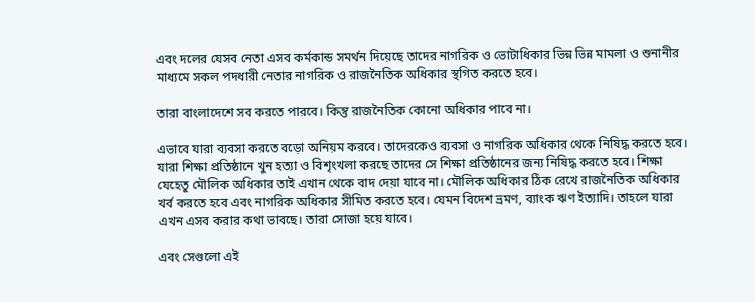এবং দলের যেসব নেতা এসব কর্মকান্ড সমর্থন দিয়েছে তাদের নাগরিক ও ভোটাধিকার ভিন্ন ভিন্ন মামলা ও শুনানীর মাধ্যমে সকল পদধারী নেতার নাগরিক ও রাজনৈতিক অধিকার স্থগিত করতে হবে।

তারা বাংলাদেশে সব করতে পারবে। কিন্তু রাজনৈতিক কোনো অধিকার পাবে না।

এভাবে যারা ব্যবসা করতে বড়ো অনিয়ম করবে। তাদেরকেও ব্যবসা ও নাগরিক অধিকার থেকে নিষিদ্ধ করতে হবে। যারা শিক্ষা প্রতিষ্ঠানে খুন হত্যা ও বিশৃংখলা করছে তাদের সে শিক্ষা প্রতিষ্ঠানের জন্য নিষিদ্ধ করতে হবে। শিক্ষা যেহেতু মৌলিক অধিকার তাই এখান থেকে বাদ দেয়া যাবে না। মৌলিক অধিকার ঠিক রেখে রাজনৈতিক অধিকার খর্ব করতে হবে এবং নাগরিক অধিকার সীমিত করতে হবে। যেমন বিদেশ ভ্রমণ, ব্যাংক ঋণ ইত্যাদি। তাহলে যারা এখন এসব করার কথা ভাবছে। তারা সোজা হয়ে যাবে।

এবং সেগুলো এই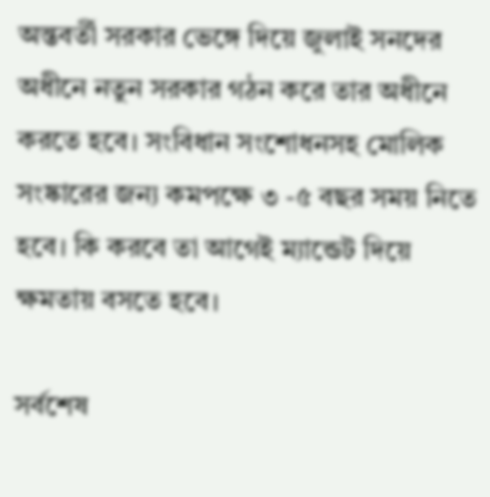অন্তবর্তী সরকার ভেঙ্গে দিয়ে জুলাই সনদের অধীনে নতুন সরকার গঠন করে তার অধীনে করতে হবে। সংবিধান সংশোধনসহ মোলিক সংষ্কারের জন্য কমপক্ষে ৩ -৫ বছর সময় নিতে হবে। কি করবে তা আগেই ম্যান্ডেট দিয়ে ক্ষমতায় বসতে হবে।

সর্বশেষ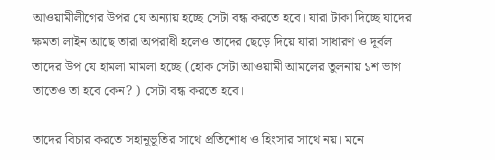আওয়ামীলীগের উপর যে অন্যায় হচ্ছে সেটা বন্ধ করতে হবে। যারা টাকা দিচ্ছে যাদের ক্ষমতা লাইন আছে তারা অপরাধী হলেও তাদের ছেড়ে দিয়ে যারা সাধারণ ও দূর্বল তাদের উপ যে হামলা মামলা হচ্ছে (হোক সেটা আওয়ামী আমলের তুলনায় ১শ ভাগ তাতেও তা হবে কেন? ) সেটা বন্ধ করতে হবে।

তাদের বিচার করতে সহানূভূতির সাথে প্রতিশোধ ও হিংসার সাথে নয়। মনে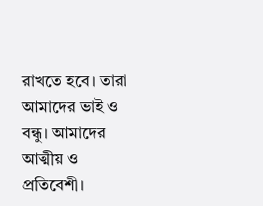রাখতে হবে। তারা আমাদের ভাই ও বন্ধু। আমাদের আত্মীয় ও প্রতিবেশী।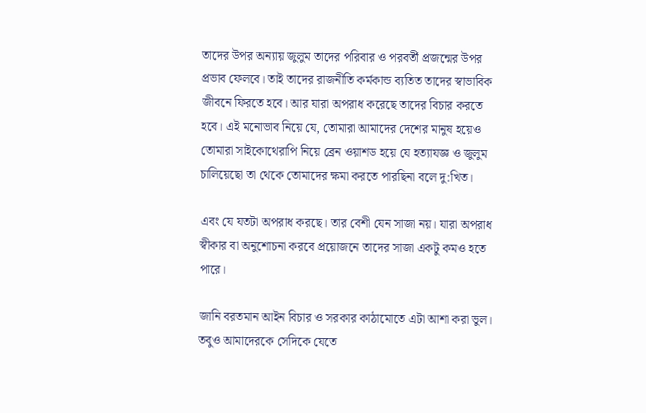তাদের উপর অন্যায় জুলুম তাদের পরিবার ও পরবর্তী প্রজন্মের উপর প্রভাব ফেলবে। তাই তাদের রাজনীতি কর্মকান্ড ব্যতিত তাদের স্বাভাবিক জীবনে ফিরতে হবে। আর যারা অপরাধ করেছে তাদের বিচার করতে হবে। এই মনোভাব নিয়ে যে, তোমারা আমাদের দেশের মানুষ হয়েও তোমারা সাইকোথেরাপি নিয়ে ব্রেন ওয়াশড হয়ে যে হত্যাযজ্ঞ ‍ও জুলুম চালিয়েছো তা থেকে তোমাদের ক্ষমা করতে পারছিনা বলে দু:খিত।

এবং যে যতটা অপরাধ করছে। তার বেশী যেন সাজা নয়। যারা অপরাধ স্বীকার বা অনুশোচনা করবে প্রয়োজনে তাদের সাজা একটু কমও হতে পারে।

জানি বরতমান আইন বিচার ও সরকার কাঠামোতে এটা আশা করা ভুল। তবুও আমাদেরকে সেদিকে যেতে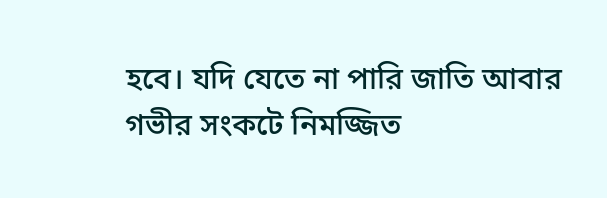হবে। যদি যেতে না পারি জাতি আবার গভীর সংকটে নিমজ্জিত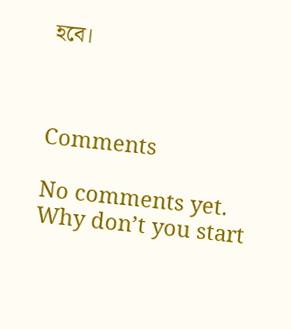হবে।



Comments

No comments yet. Why don’t you start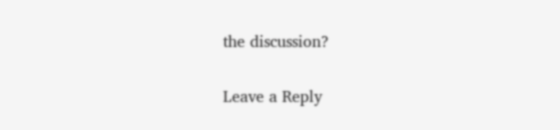the discussion?

Leave a Reply